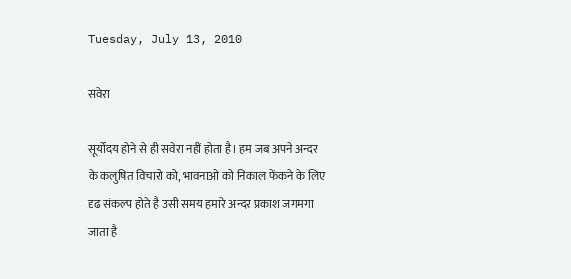Tuesday, July 13, 2010

सवेरा

सूर्योदय होने से ही सवेरा नहीं होता है। हम जब अपने अन्दर के कलुषित विचारो को, भावनाओ को निकाल फेंकने के लिए दृढ संकल्प होते है उसी समय हमारे अन्दर प्रकाश जगमगा जाता है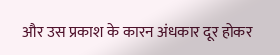और उस प्रकाश के कारन अंधकार दूर होकर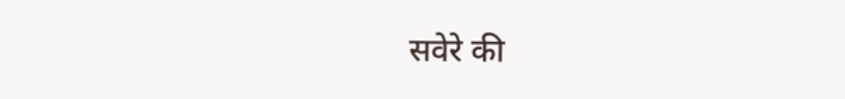सवेरे की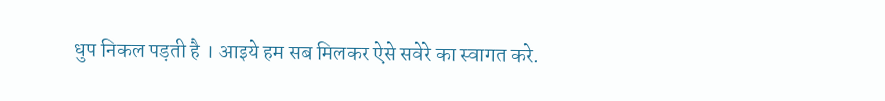धुप निकल पड़ती है । आइये हम सब मिलकर ऐसे सवेरे का स्वागत करे.